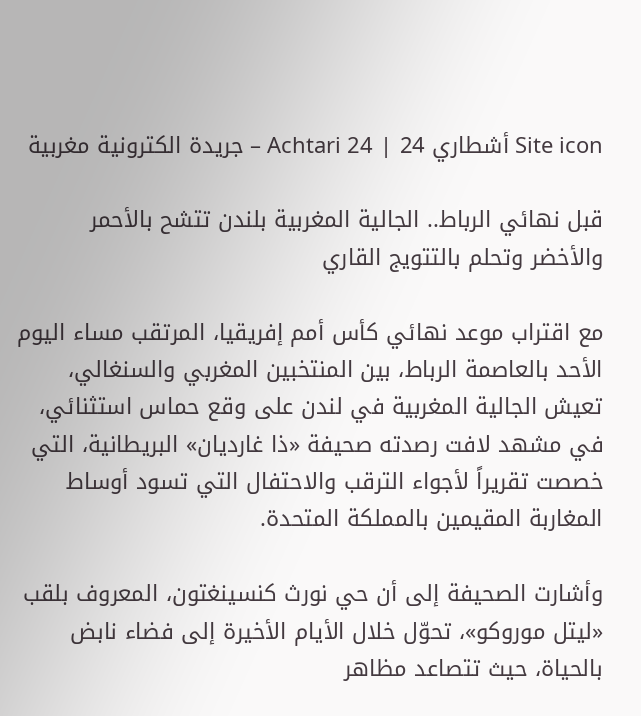Site icon أشطاري 24 | Achtari 24 – جريدة الكترونية مغربية

قبل نهائي الرباط.. الجالية المغربية بلندن تتشح بالأحمر والأخضر وتحلم بالتتويج القاري

مع اقتراب موعد نهائي كأس أمم إفريقيا، المرتقب مساء اليوم الأحد بالعاصمة الرباط، بين المنتخبين المغربي والسنغالي، تعيش الجالية المغربية في لندن على وقع حماس استثنائي، في مشهد لافت رصدته صحيفة «ذا غارديان» البريطانية، التي خصصت تقريراً لأجواء الترقب والاحتفال التي تسود أوساط المغاربة المقيمين بالمملكة المتحدة.

وأشارت الصحيفة إلى أن حي نورث كنسينغتون، المعروف بلقب «ليتل موروكو»، تحوّل خلال الأيام الأخيرة إلى فضاء نابض بالحياة، حيث تتصاعد مظاهر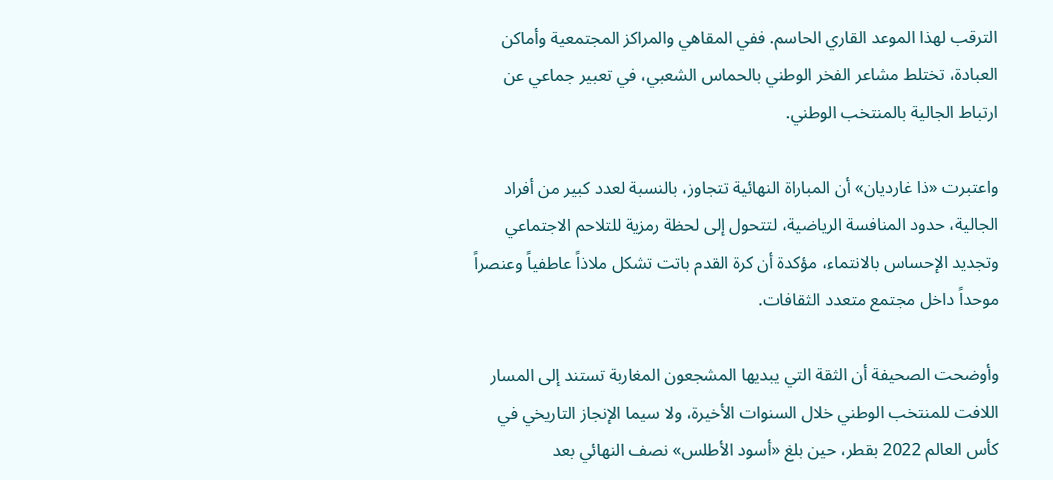الترقب لهذا الموعد القاري الحاسم. ففي المقاهي والمراكز المجتمعية وأماكن العبادة، تختلط مشاعر الفخر الوطني بالحماس الشعبي، في تعبير جماعي عن ارتباط الجالية بالمنتخب الوطني.

واعتبرت «ذا غارديان» أن المباراة النهائية تتجاوز، بالنسبة لعدد كبير من أفراد الجالية، حدود المنافسة الرياضية، لتتحول إلى لحظة رمزية للتلاحم الاجتماعي وتجديد الإحساس بالانتماء، مؤكدة أن كرة القدم باتت تشكل ملاذاً عاطفياً وعنصراً موحداً داخل مجتمع متعدد الثقافات.

وأوضحت الصحيفة أن الثقة التي يبديها المشجعون المغاربة تستند إلى المسار اللافت للمنتخب الوطني خلال السنوات الأخيرة، ولا سيما الإنجاز التاريخي في كأس العالم 2022 بقطر، حين بلغ «أسود الأطلس» نصف النهائي بعد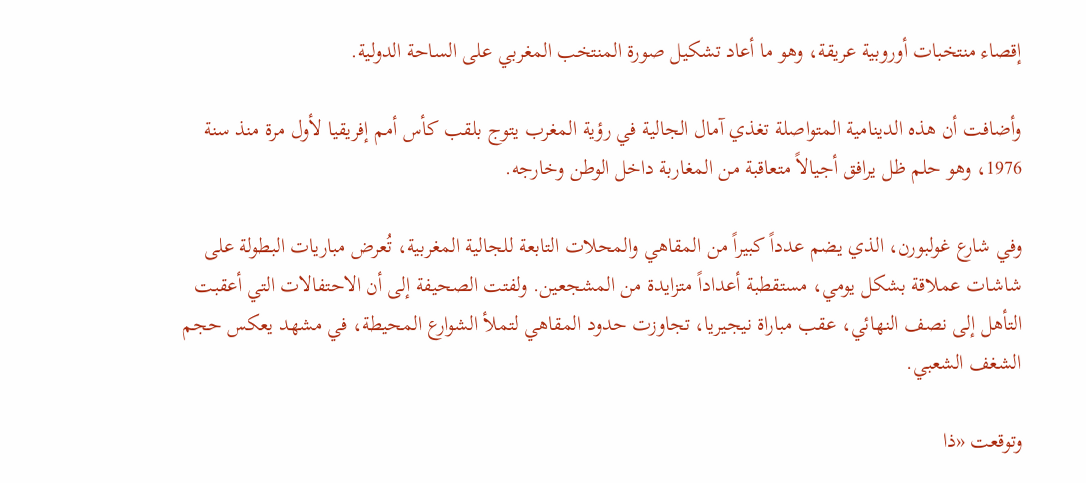إقصاء منتخبات أوروبية عريقة، وهو ما أعاد تشكيل صورة المنتخب المغربي على الساحة الدولية.

وأضافت أن هذه الدينامية المتواصلة تغذي آمال الجالية في رؤية المغرب يتوج بلقب كأس أمم إفريقيا لأول مرة منذ سنة 1976، وهو حلم ظل يرافق أجيالاً متعاقبة من المغاربة داخل الوطن وخارجه.

وفي شارع غولبورن، الذي يضم عدداً كبيراً من المقاهي والمحلات التابعة للجالية المغربية، تُعرض مباريات البطولة على شاشات عملاقة بشكل يومي، مستقطبة أعداداً متزايدة من المشجعين. ولفتت الصحيفة إلى أن الاحتفالات التي أعقبت التأهل إلى نصف النهائي، عقب مباراة نيجيريا، تجاوزت حدود المقاهي لتملأ الشوارع المحيطة، في مشهد يعكس حجم الشغف الشعبي.

وتوقعت «ذا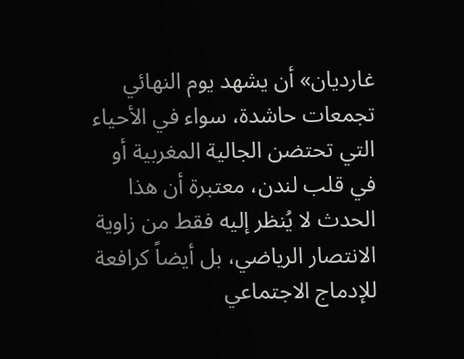غارديان» أن يشهد يوم النهائي تجمعات حاشدة، سواء في الأحياء التي تحتضن الجالية المغربية أو في قلب لندن، معتبرة أن هذا الحدث لا يُنظر إليه فقط من زاوية الانتصار الرياضي، بل أيضاً كرافعة للإدماج الاجتماعي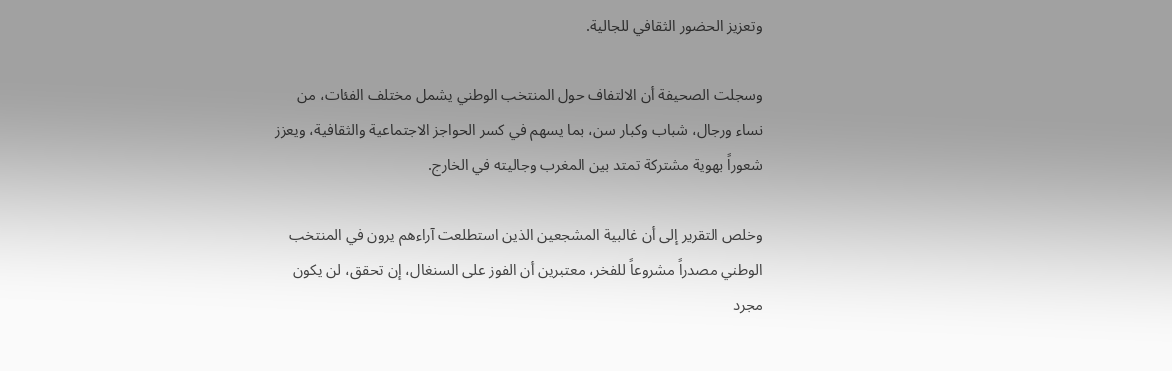وتعزيز الحضور الثقافي للجالية.

وسجلت الصحيفة أن الالتفاف حول المنتخب الوطني يشمل مختلف الفئات، من نساء ورجال، شباب وكبار سن، بما يسهم في كسر الحواجز الاجتماعية والثقافية، ويعزز شعوراً بهوية مشتركة تمتد بين المغرب وجاليته في الخارج.

وخلص التقرير إلى أن غالبية المشجعين الذين استطلعت آراءهم يرون في المنتخب الوطني مصدراً مشروعاً للفخر، معتبرين أن الفوز على السنغال، إن تحقق، لن يكون مجرد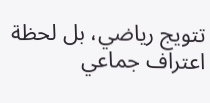تتويج رياضي، بل لحظة اعتراف جماعي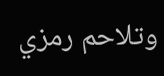وتلاحم رمزي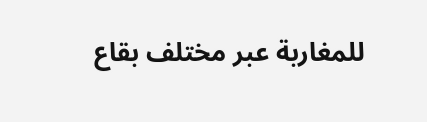للمغاربة عبر مختلف بقاع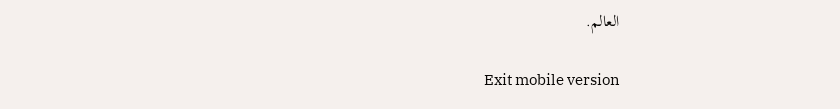العالم.

Exit mobile version